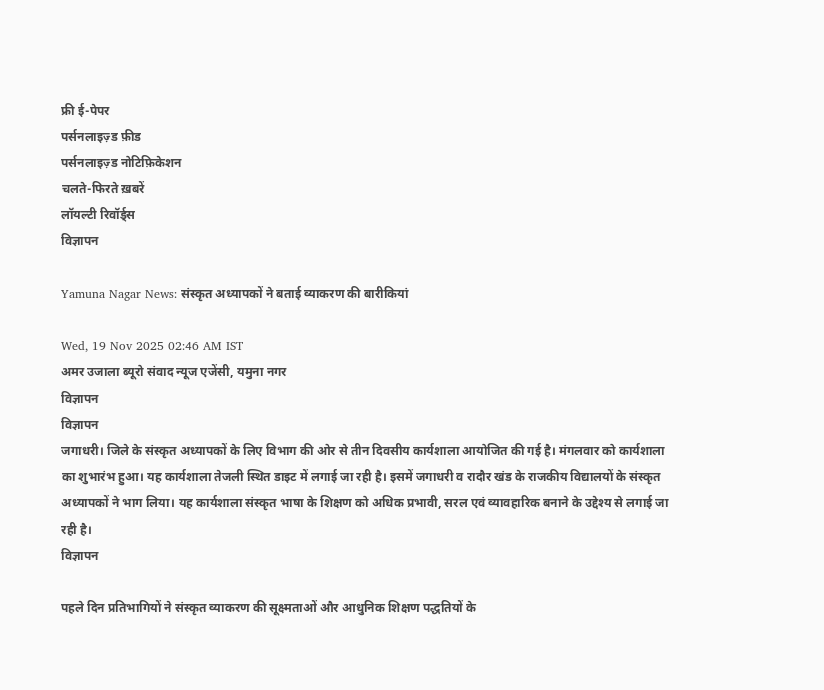फ्री ई-पेपर
पर्सनलाइज़्ड फ़ीड
पर्सनलाइज़्ड नोटिफ़िकेशन
चलते-फिरते ख़बरें
लॉयल्टी रिवॉर्ड्स
विज्ञापन

Yamuna Nagar News: संस्कृत अध्यापकों ने बताई व्याकरण की बारीकियां

Wed, 19 Nov 2025 02:46 AM IST
अमर उजाला ब्यूरो संवाद न्यूज एजेंसी, यमुना नगर
विज्ञापन
विज्ञापन
जगाधरी। जिले के संस्कृत अध्यापकों के लिए विभाग की ओर से तीन दिवसीय कार्यशाला आयोजित की गई है। मंगलवार को कार्यशाला का शुभारंभ हुआ। यह कार्यशाला तेजली स्थित डाइट में लगाई जा रही है। इसमें जगाधरी व रादौर खंड के राजकीय विद्यालयों के संस्कृत अध्यापकों ने भाग लिया। यह कार्यशाला संस्कृत भाषा के शिक्षण को अधिक प्रभावी, सरल एवं व्यावहारिक बनाने के उद्देश्य से लगाई जा रही है।
विज्ञापन

पहले दिन प्रतिभागियों ने संस्कृत व्याकरण की सूक्ष्मताओं और आधुनिक शिक्षण पद्धतियों के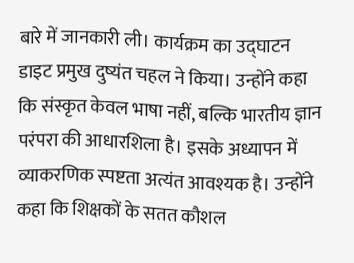बारे में जानकारी ली। कार्यक्रम का उद्घाटन डाइट प्रमुख दुष्यंत चहल ने किया। उन्होंने कहा कि संस्कृत केवल भाषा नहीं, बल्कि भारतीय ज्ञान परंपरा की आधारशिला है। इसके अध्यापन में व्याकरणिक स्पष्टता अत्यंत आवश्यक है। उन्होंने कहा कि शिक्षकों के सतत कौशल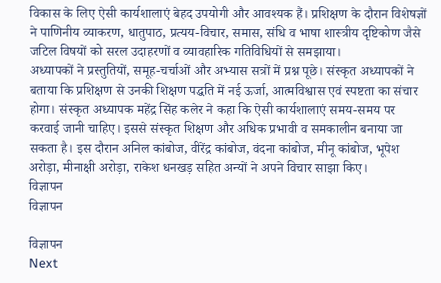विकास के लिए ऐसी कार्यशालाएं बेहद उपयोगी और आवश्यक हैं। प्रशिक्षण के दौरान विशेषज्ञों ने पाणिनीय व्याकरण, धातुपाठ, प्रत्यय-विचार, समास, संधि व भाषा शास्त्रीय दृष्टिकोण जैसे जटिल विषयों को सरल उदाहरणों व व्यावहारिक गतिविधियों से समझाया।
अध्यापकों ने प्रस्तुतियों, समूह-चर्चाओं और अभ्यास सत्रों में प्रश्न पूछे। संस्कृत अध्यापकों ने बताया कि प्रशिक्षण से उनकी शिक्षण पद्धति में नई ऊर्जा, आत्मविश्वास एवं स्पष्टता का संचार होगा। संस्कृत अध्यापक महेंद्र सिंह कलेर ने कहा कि ऐसी कार्यशालाएं समय-समय पर करवाई जानी चाहिए। इससे संस्कृत शिक्षण और अधिक प्रभावी व समकालीन बनाया जा सकता है। इस दौरान अनिल कांबोज, वीरेंद्र कांबोज, वंदना कांबोज, मीनू कांबोज, भूपेश अरोड़ा, मीनाक्षी अरोड़ा, राकेश धनखड़ सहित अन्यों ने अपने विचार साझा किए।
विज्ञापन
विज्ञापन

विज्ञापन
Next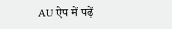AU ऐप में पढ़ें